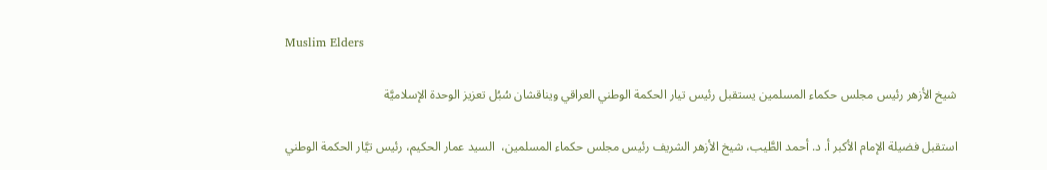Muslim Elders

شيخ الأزهر رئيس مجلس حكماء المسلمين يستقبل رئيس تيار الحكمة الوطني العراقي ويناقشان سُبُل تعزيز الوحدة الإسلاميَّة

استقبل فضيلة الإمام الأكبر أ. د. أحمد الطَّيب، شيخ الأزهر الشريف رئيس مجلس حكماء المسلمين،  السيد عمار الحكيم، رئيس تيَّار الحكمة الوطني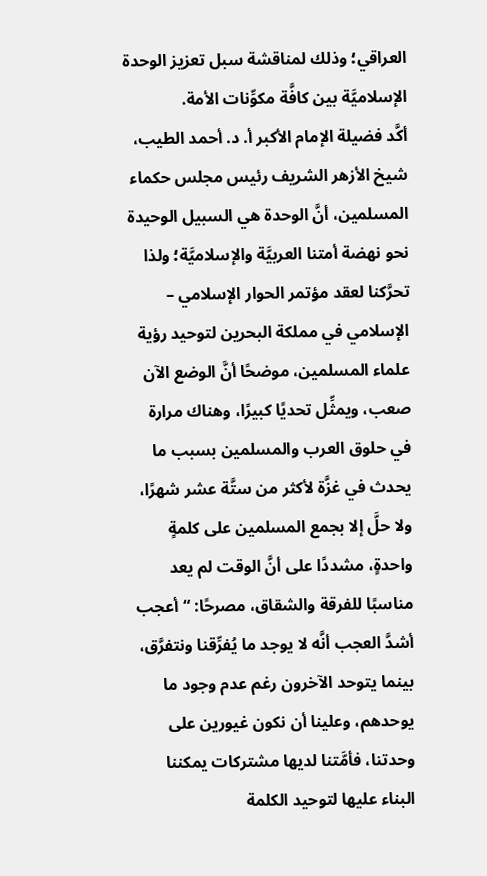العراقي؛ وذلك لمناقشة سبل تعزيز الوحدة الإسلاميَّة بين كافَّة مكوِّنات الأمة.
أكَّد فضيلة الإمام الأكبر أ. د. أحمد الطيب، شيخ الأزهر الشريف رئيس مجلس حكماء المسلمين، أنَّ الوحدة هي السبيل الوحيدة نحو نهضة أمتنا العربيَّة والإسلاميَّة؛ ولذا تحرَّكنا لعقد مؤتمر الحوار الإسلامي – الإسلامي في مملكة البحرين لتوحيد رؤية علماء المسلمين، موضحًا أنَّ الوضع الآن صعب، ويمثِّل تحديًا كبيرًا، وهناك مرارة في حلوق العرب والمسلمين بسبب ما يحدث في غزَّة لأكثر من ستَّة عشر شهرًا، ولا حلَّ إلا بجمع المسلمين على كلمةٍ واحدةٍ، مشددًا على أنَّ الوقت لم يعد مناسبًا للفرقة والشقاق، مصرحًا: “أعجب أشدَّ العجب أنَّه لا يوجد ما يُفرِّقنا ونتفرَّق، بينما يتوحد الآخرون رغم عدم وجود ما يوحدهم، وعلينا أن نكون غيورين على وحدتنا، فأمَّتنا لديها مشتركات يمكننا البناء عليها لتوحيد الكلمة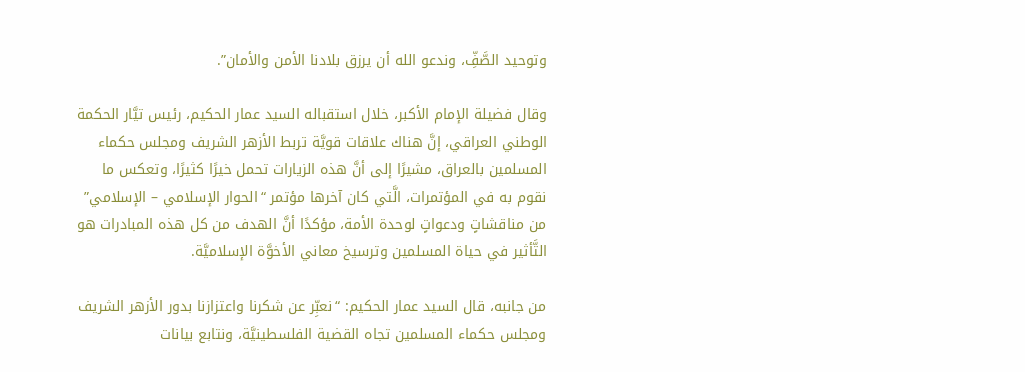وتوحيد الصَّفِّ، وندعو الله أن يرزق بلادنا الأمن والأمان”.

وقال فضيلة الإمام الأكبر، خلال استقباله السيد عمار الحكيم، رئيس تيَّار الحكمة الوطني العراقي، إنَّ هناك علاقات قويَّة تربط الأزهر الشريف ومجلس حكماء المسلمين بالعراق، مشيرًا إلى أنَّ هذه الزيارات تحمل خيرًا كثيرًا، وتعكس ما نقوم به في المؤتمرات، الَّتي كان آخرها مؤتمر “الحوار الإسلامي – الإسلامي” من مناقشاتٍ ودعواتٍ لوحدة الأمة، مؤكدًا أنَّ الهدف من كل هذه المبادرات هو التَّأثير في حياة المسلمين وترسيخ معاني الأخوَّة الإسلاميَّة.

من جانبه، قال السيد عمار الحكيم: “نعبِّر عن شكرنا واعتزازنا بدور الأزهر الشريف ومجلس حكماء المسلمين تجاه القضية الفلسطينيَّة، ونتابع بيانات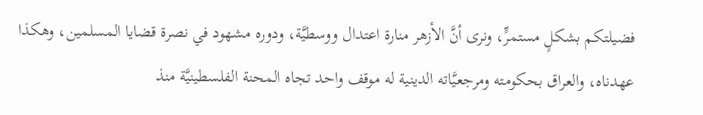فضيلتكم بشكلٍ مستمرٍّ، ونرى أنَّ الأزهر منارة اعتدال ووسطيَّة، ودوره مشهود في نصرة قضايا المسلمين، وهكذا عهدناه، والعراق بحكومته ومرجعيَّاته الدينية له موقف واحد تجاه المحنة الفلسطينيَّة منذ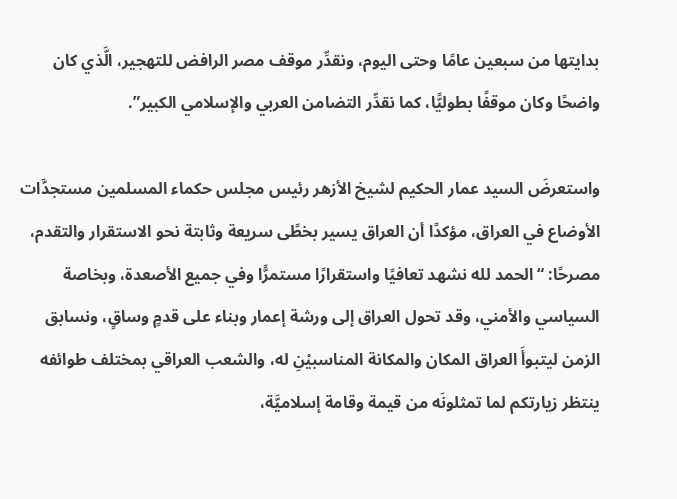بدايتها من سبعين عامًا وحتى اليوم، ونقدِّر موقف مصر الرافض للتهجير، الَّذي كان واضحًا وكان موقفًا بطوليًّا، كما نقدِّر التضامن العربي والإسلامي الكبير”.

واستعرضَ السيد عمار الحكيم لشيخ الأزهر رئيس مجلس حكماء المسلمين مستجدَّات الأوضاع في العراق، مؤكدًا أن العراق يسير بخطًى سريعة وثابتة نحو الاستقرار والتقدم، مصرحًا: “الحمد لله نشهد تعافيًا واستقرارًا مستمرًّا وفي جميع الأصعدة، وبخاصة السياسي والأمني، وقد تحول العراق إلى ورشة إعمار وبناء على قدمٍ وساقٍ، ونسابق الزمن ليتبوأَ العراق المكان والمكانة المناسبيْنِ له، والشعب العراقي بمختلف طوائفه ينتظر زيارتكم لما تمثلونَه من قيمة وقامة إسلاميَّة،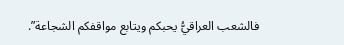فالشعب العراقيُّ يحبكم ويتابع مواقفكم الشجاعة”.